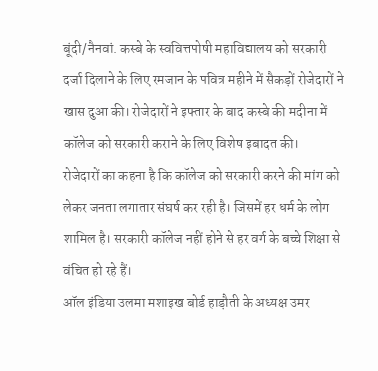बूंदी/नैनवां. कस्बे के स्ववित्तपोषी महाविद्यालय को सरकारी दर्जा दिलाने के लिए रमजान के पवित्र महीने में सैकड़ों रोजेदारों ने खास दुआ की। रोजेदारों ने इफ्तार के बाद कस्बे की मदीना में कॉलेज को सरकारी कराने के लिए विशेष इबादत की।
रोजेदारों का कहना है कि कॉलेज को सरकारी करने की मांग को लेकर जनता लगातार संघर्ष कर रही है। जिसमें हर धर्म के लोग शामिल है। सरकारी कॉलेज नहीं होने से हर वर्ग के बच्चे शिक्षा से वंचित हो रहे हैं।
ऑल इंडिया उलमा मशाइख बोर्ड हाड़ौती के अध्यक्ष उमर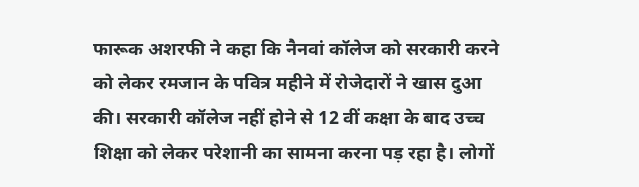फारूक अशरफी ने कहा कि नैनवां कॉलेज को सरकारी करने को लेकर रमजान के पवित्र महीने में रोजेदारों ने खास दुआ की। सरकारी कॉलेज नहीं होने से 12 वीं कक्षा के बाद उच्च शिक्षा को लेकर परेशानी का सामना करना पड़ रहा है। लोगों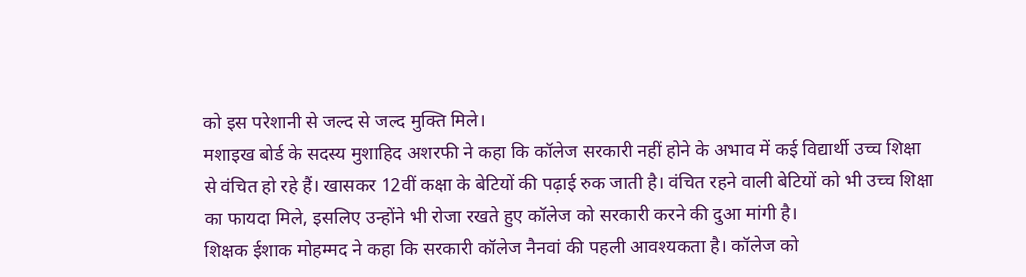को इस परेशानी से जल्द से जल्द मुक्ति मिले।
मशाइख बोर्ड के सदस्य मुशाहिद अशरफी ने कहा कि कॉलेज सरकारी नहीं होने के अभाव में कई विद्यार्थी उच्च शिक्षा से वंचित हो रहे हैं। खासकर 12वीं कक्षा के बेटियों की पढ़ाई रुक जाती है। वंचित रहने वाली बेटियों को भी उच्च शिक्षा का फायदा मिले, इसलिए उन्होंने भी रोजा रखते हुए कॉलेज को सरकारी करने की दुआ मांगी है।
शिक्षक ईशाक मोहम्मद ने कहा कि सरकारी कॉलेज नैनवां की पहली आवश्यकता है। कॉलेज को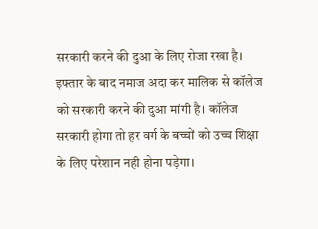सरकारी करने की दुआ के लिए रोजा रखा है। इफ्तार के बाद नमाज अदा कर मालिक से कॉलेज को सरकारी करने की दुआ मांगी है। कॉलेज सरकारी होगा तो हर वर्ग के बच्चों को उच्च शिक्षा के लिए परेशान नही होना पड़ेगा।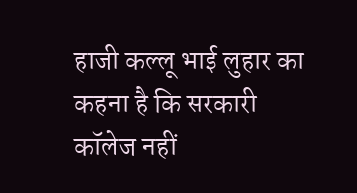हाजी कल्लू भाई लुहार का कहना है कि सरकारी कॉलेज नहीं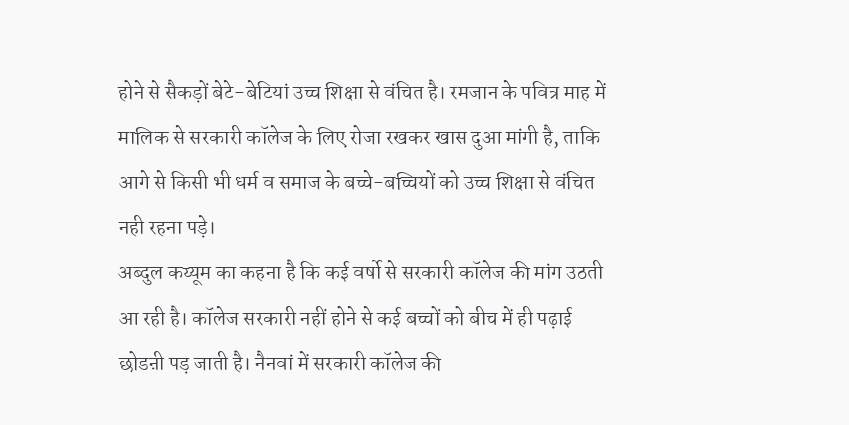होने से सैकड़ों बेटे-बेटियां उच्च शिक्षा से वंचित है। रमजान के पवित्र माह में मालिक से सरकारी कॉलेज के लिए रोजा रखकर खास दुआ मांगी है, ताकि आगे से किसी भी धर्म व समाज के बच्चे-बच्चियों को उच्च शिक्षा से वंचित नही रहना पड़े।
अब्दुल कय्यूम का कहना है कि कई वर्षो से सरकारी कॉलेज की मांग उठती आ रही है। कॉलेज सरकारी नहीं होने से कई बच्चों को बीच में ही पढ़ाई छोडऩी पड़ जाती है। नैनवां में सरकारी कॉलेज की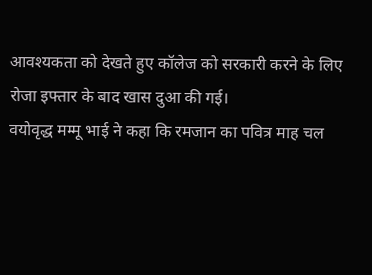आवश्यकता को देखते हुए कॉलेज को सरकारी करने के लिए रोजा इफ्तार के बाद खास दुआ की गई।
वयोवृद्ध मम्मू भाई ने कहा कि रमजान का पवित्र माह चल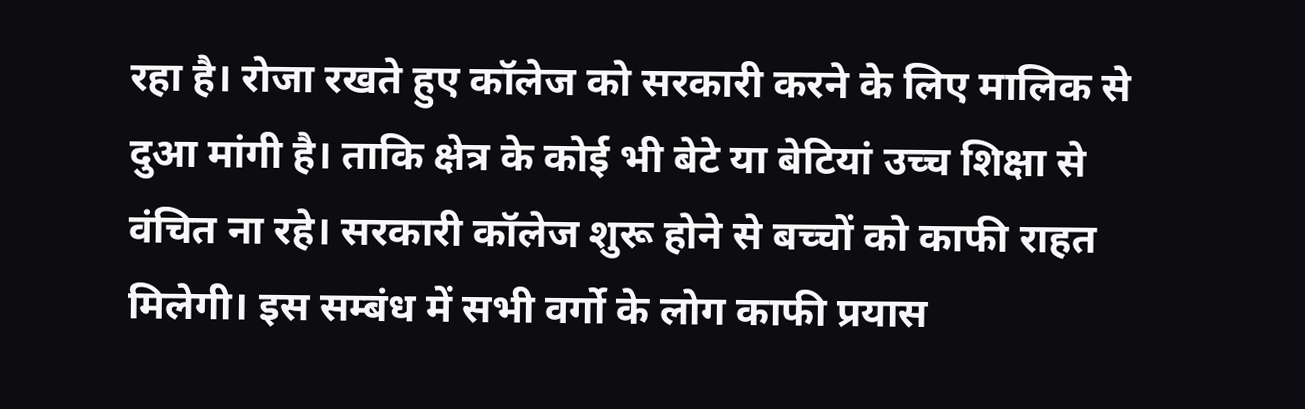रहा है। रोजा रखते हुए कॉलेज को सरकारी करने के लिए मालिक से दुआ मांगी है। ताकि क्षेत्र के कोई भी बेटे या बेटियां उच्च शिक्षा से वंचित ना रहे। सरकारी कॉलेज शुरू होने से बच्चों को काफी राहत मिलेगी। इस सम्बंध में सभी वर्गो के लोग काफी प्रयास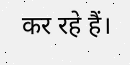कर रहे हैं।